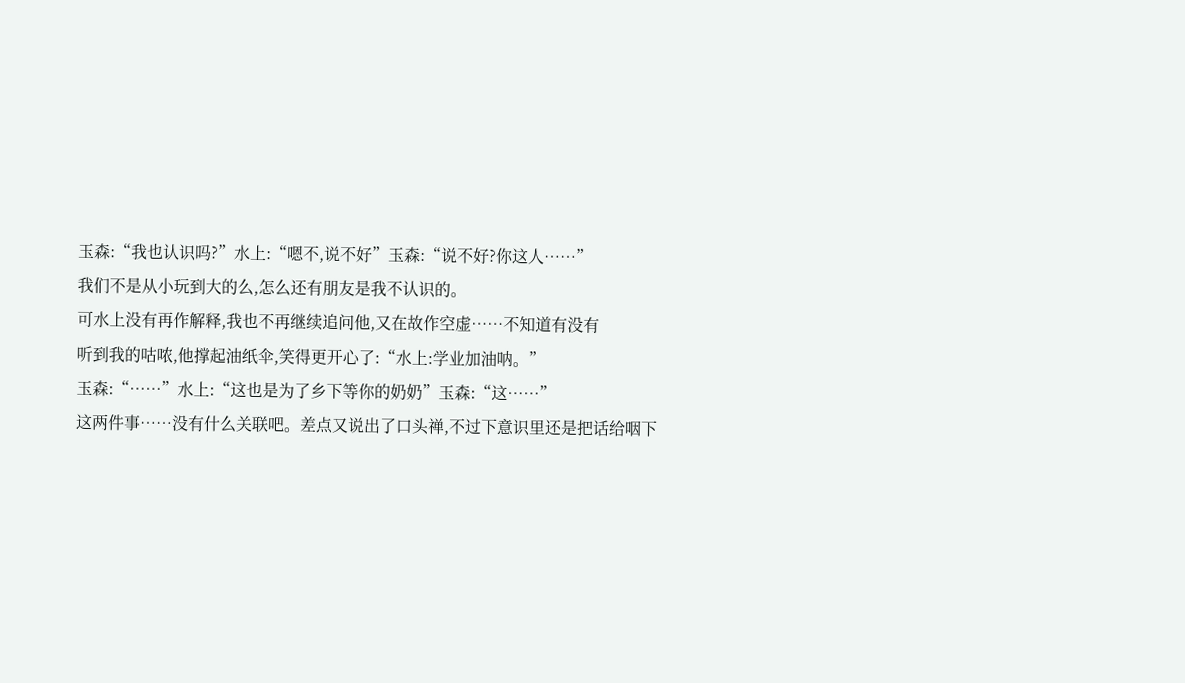玉森:“我也认识吗?”水上:“嗯不,说不好”玉森:“说不好?你这人……”
我们不是从小玩到大的么,怎么还有朋友是我不认识的。
可水上没有再作解释,我也不再继续追问他,又在故作空虚……不知道有没有
听到我的咕哝,他撑起油纸伞,笑得更开心了:“水上:学业加油呐。”
玉森:“……”水上:“这也是为了乡下等你的奶奶”玉森:“这……”
这两件事……没有什么关联吧。差点又说出了口头禅,不过下意识里还是把话给咽下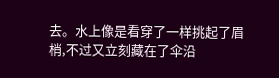去。水上像是看穿了一样挑起了眉梢,不过又立刻藏在了伞沿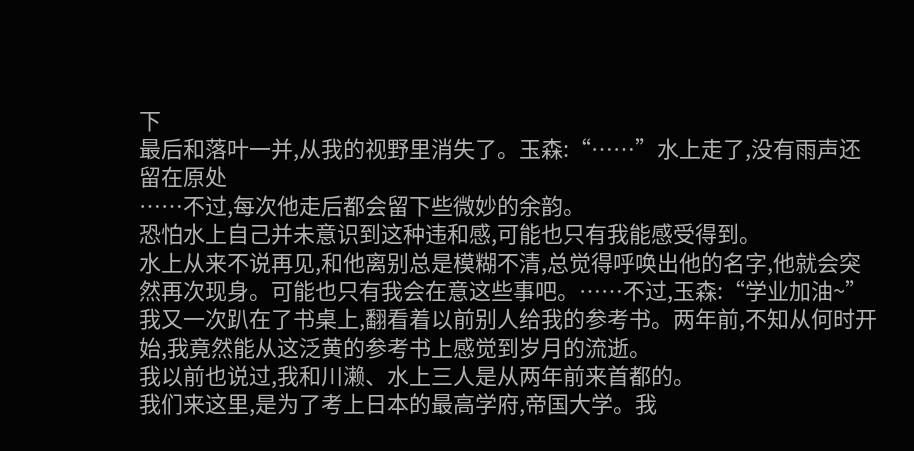下
最后和落叶一并,从我的视野里消失了。玉森:“……”水上走了,没有雨声还留在原处
……不过,每次他走后都会留下些微妙的余韵。
恐怕水上自己并未意识到这种违和感,可能也只有我能感受得到。
水上从来不说再见,和他离别总是模糊不清,总觉得呼唤出他的名字,他就会突然再次现身。可能也只有我会在意这些事吧。……不过,玉森:“学业加油~”
我又一次趴在了书桌上,翻看着以前别人给我的参考书。两年前,不知从何时开始,我竟然能从这泛黄的参考书上感觉到岁月的流逝。
我以前也说过,我和川濑、水上三人是从两年前来首都的。
我们来这里,是为了考上日本的最高学府,帝国大学。我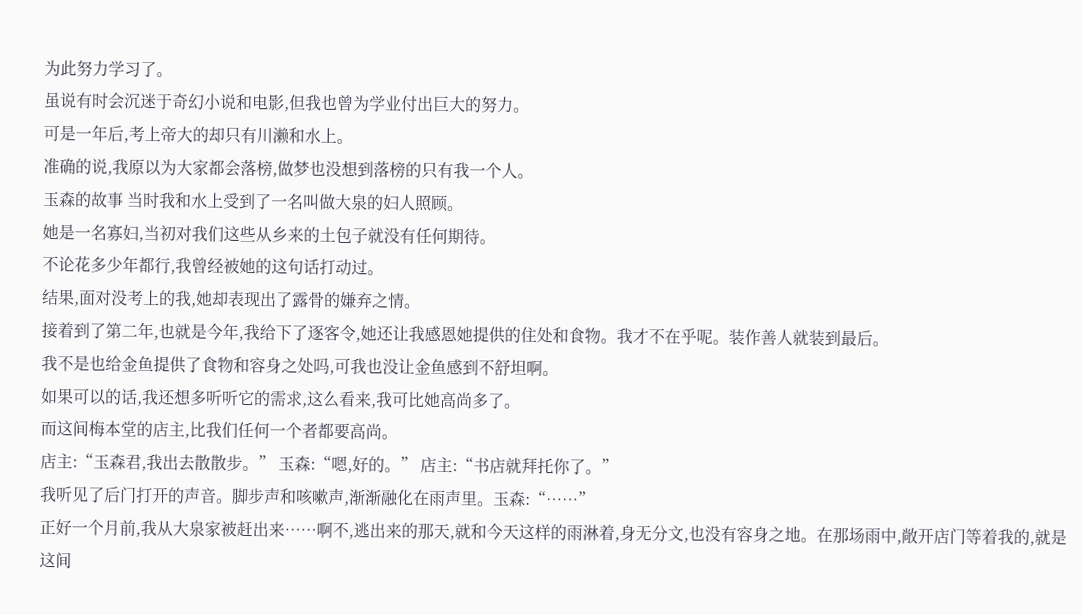为此努力学习了。
虽说有时会沉迷于奇幻小说和电影,但我也曾为学业付出巨大的努力。
可是一年后,考上帝大的却只有川濑和水上。
准确的说,我原以为大家都会落榜,做梦也没想到落榜的只有我一个人。
玉森的故事 当时我和水上受到了一名叫做大泉的妇人照顾。
她是一名寡妇,当初对我们这些从乡来的土包子就没有任何期待。
不论花多少年都行,我曾经被她的这句话打动过。
结果,面对没考上的我,她却表现出了露骨的嫌弃之情。
接着到了第二年,也就是今年,我给下了逐客令,她还让我感恩她提供的住处和食物。我才不在乎呢。装作善人就装到最后。
我不是也给金鱼提供了食物和容身之处吗,可我也没让金鱼感到不舒坦啊。
如果可以的话,我还想多听听它的需求,这么看来,我可比她高尚多了。
而这间梅本堂的店主,比我们任何一个者都要高尚。
店主:“玉森君,我出去散散步。” 玉森:“嗯,好的。” 店主:“书店就拜托你了。”
我听见了后门打开的声音。脚步声和咳嗽声,渐渐融化在雨声里。玉森:“……”
正好一个月前,我从大泉家被赶出来……啊不,逃出来的那天,就和今天这样的雨淋着,身无分文,也没有容身之地。在那场雨中,敞开店门等着我的,就是这间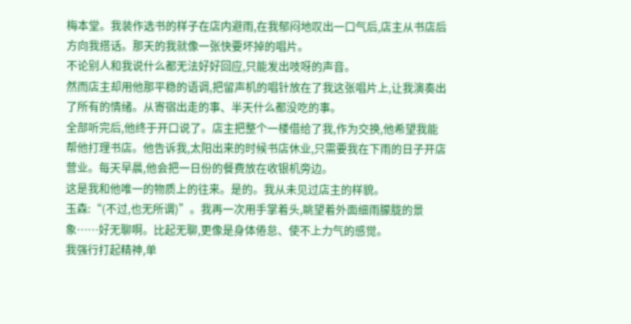梅本堂。我装作选书的样子在店内避雨,在我郁闷地叹出一口气后,店主从书店后方向我搭话。那天的我就像一张快要坏掉的唱片。
不论别人和我说什么都无法好好回应,只能发出吱呀的声音。
然而店主却用他那平稳的语调,把留声机的唱针放在了我这张唱片上,让我演奏出了所有的情绪。从寄宿出走的事、半天什么都没吃的事。
全部听完后,他终于开口说了。店主把整个一楼借给了我,作为交换,他希望我能帮他打理书店。他告诉我,太阳出来的时候书店休业,只需要我在下雨的日子开店营业。每天早晨,他会把一日份的餐费放在收银机旁边。
这是我和他唯一的物质上的往来。是的。我从未见过店主的样貌。
玉森:“(不过,也无所谓)”。我再一次用手掌着头,眺望着外面细雨朦胧的景象……好无聊啊。比起无聊,更像是身体倦怠、使不上力气的感觉。
我强行打起精神,单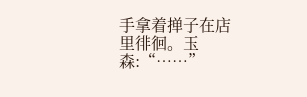手拿着掸子在店里徘徊。玉森:“……”